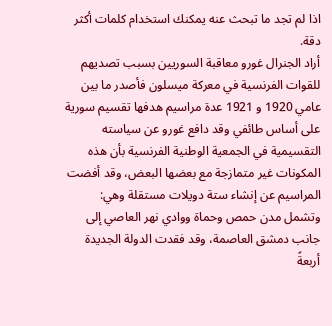اذا لم تجد ما تبحث عنه يمكنك استخدام كلمات أكثر دقة.
أراد الجنرال غورو معاقبة السوريين بسبب تصديهم للقوات الفرنسية في معركة ميسلون فأصدر ما بين عامي 1920 و 1921 عدة مراسيم هدفها تقسيم سورية على أساس طائفي وقد دافع غورو عن سياسته التقسيمية في الجمعية الوطنية الفرنسية بأن هذه المكونات غير متمازجة مع بعضها البعض، وقد أفضت المراسيم عن إنشاء ستة دويلات مستقلة وهي:
وتشمل مدن حمص وحماة ووادي نهر العاصي إلى جانب دمشق العاصمة، وقد فقدت الدولة الجديدة أربعةً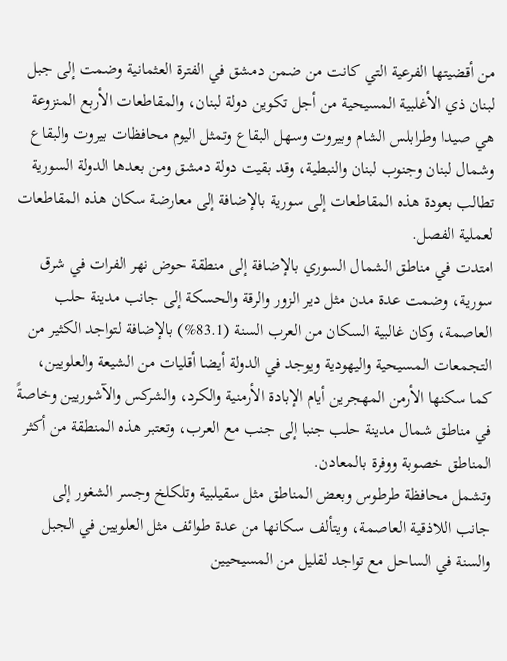من أقضيتها الفرعية التي كانت من ضمن دمشق في الفترة العثمانية وضمت إلى جبل لبنان ذي الأغلبية المسيحية من أجل تكوين دولة لبنان، والمقاطعات الأربع المنزوعة هي صيدا وطرابلس الشام وبيروت وسهل البقاع وتمثل اليوم محافظات بيروت والبقاع وشمال لبنان وجنوب لبنان والنبطية، وقد بقيت دولة دمشق ومن بعدها الدولة السورية تطالب بعودة هذه المقاطعات إلى سورية بالإضافة إلى معارضة سكان هذه المقاطعات لعملية الفصل.
امتدت في مناطق الشمال السوري بالإضافة إلى منطقة حوض نهر الفرات في شرق سورية، وضمت عدة مدن مثل دير الزور والرقة والحسكة إلى جانب مدينة حلب العاصمة، وكان غالبية السكان من العرب السنة (83.1%) بالإضافة لتواجد الكثير من التجمعات المسيحية واليهودية ويوجد في الدولة أيضا أقليات من الشيعة والعلويين، كما سكنها الأرمن المهجرين أيام الإبادة الأرمنية والكرد، والشركس والآشوريين وخاصةً في مناطق شمال مدينة حلب جنبا إلى جنب مع العرب، وتعتبر هذه المنطقة من أكثر المناطق خصوبة ووفرة بالمعادن.
وتشمل محافظة طرطوس وبعض المناطق مثل سقيلبية وتلكلخ وجسر الشغور إلى جانب اللاذقية العاصمة، ويتألف سكانها من عدة طوائف مثل العلويين في الجبل والسنة في الساحل مع تواجد لقليل من المسيحيين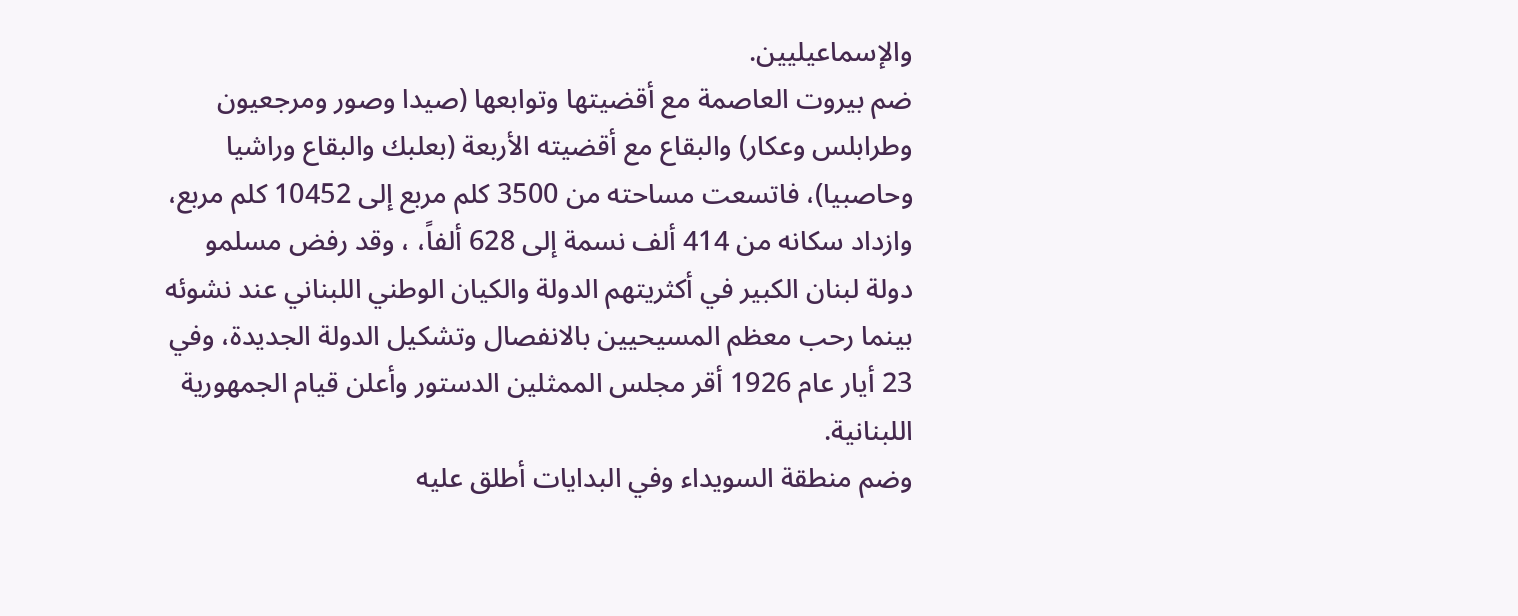والإسماعيليين.
ضم بيروت العاصمة مع أقضيتها وتوابعها (صيدا وصور ومرجعيون وطرابلس وعكار) والبقاع مع أقضيته الأربعة (بعلبك والبقاع وراشيا وحاصبيا)، فاتسعت مساحته من 3500 كلم مربع إلى 10452 كلم مربع، وازداد سكانه من 414 ألف نسمة إلى 628 ألفاً، ، وقد رفض مسلمو دولة لبنان الكبير في أكثريتهم الدولة والكيان الوطني اللبناني عند نشوئه بينما رحب معظم المسيحيين بالانفصال وتشكيل الدولة الجديدة، وفي 23 أيار عام 1926 أقر مجلس الممثلين الدستور وأعلن قيام الجمهورية اللبنانية.
وضم منطقة السويداء وفي البدايات أطلق عليه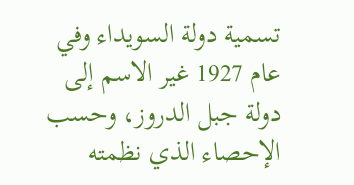تسمية دولة السويداء وفي عام 1927 غير الاسم إلى دولة جبل الدروز، وحسب الإحصاء الذي نظمته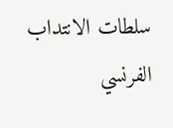سلطات الانتداب الفرنسي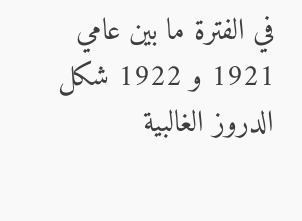في الفترة ما بين عامي 1921 و 1922 شكل الدروز الغالبية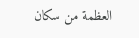العظمة من سكان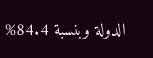الدولة وبنسبة 84.4%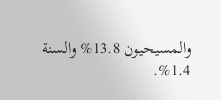والمسيحيون 13.8% والسنة 1.4%.